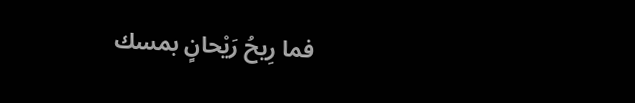فما رِيحُ رَيْحانٍ بمسك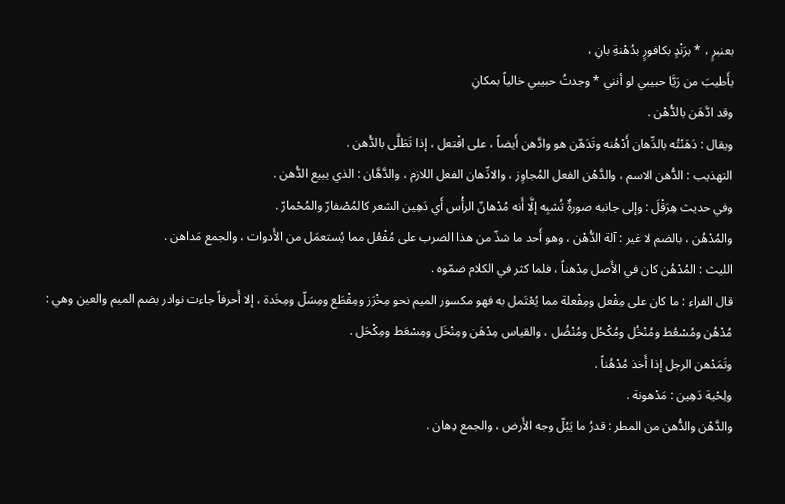بعنبرٍ ، * برَنْدٍ بكافورٍ بدُهْنةِ بانِ ،
بأَطيبَ من رَيَّا حبيبي لو أنني * وجدتُ حبيبي خالياً بمكانِ
وقد ادَّهَن بالدُّهْن .
ويقال : دَهَنْتُه بالدِّهان أَدْهُنه وتَدَهّن هو وادَّهن أَيضاً ، على افْتعل ، إذا تَطَلَّى بالدُّهن .
التهذيب : الدُّهن الاسم ، والدَّهْن الفعل المُجاوِز ، والادِّهان الفعل اللازم ، والدَّهَّان : الذي يبيع الدُّهن .
وفي حديث هِرَقْلَ : وإلى جانبه صورةٌ تُشبِه إلَّا أَنه مُدْهانّ الرأْس أَي دَهِين الشعر كالمُصْفارّ والمُحْمارّ .
والمُدْهُن ، بالضم لا غير : آلة الدُّهْن ، وهو أَحد ما شذّ من هذا الضرب على مُفْعُل مما يُستعمَل من الأَدوات ، والجمع مَداهن .
الليث : المُدْهُن كان في الأَصل مِدْهناً ، فلما كثر في الكلام ضمّوه .
قال الفراء : ما كان على مِفْعل ومِفْعلة مما يُعْتَمل به فهو مكسور الميم نحو مِخْرَز ومِقْطَع ومِسَلّ ومِخَدة ، إلا أَحرفاً جاءت نوادر بضم الميم والعين وهي : مُدْهُن ومُسْعُط ومُنْخُل ومُكْحُل ومُنْضُل ، والقياس مِدْهَن ومِنْخَل ومِسْعَط ومِكْحَل .
وتَمَدْهن الرجل إذا أَخذ مُدْهُناً .
ولِحْية دَهِين : مَدْهونة .
والدَّهْن والدُّهن من المطر : قدرُ ما يَبُلّ وجه الأَرض ، والجمع دِهان .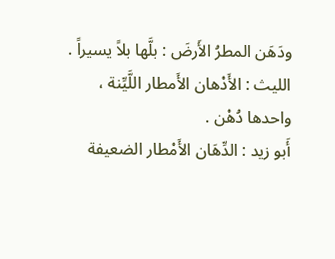ودَهَن المطرُ الأَرضَ : بلَّها بلاً يسيراً .
الليث : الأَدْهان الأَمطار اللَّيِّنة ، واحدها دُهْن .
أَبو زيد : الدِّهَان الأَمْطار الضعيفة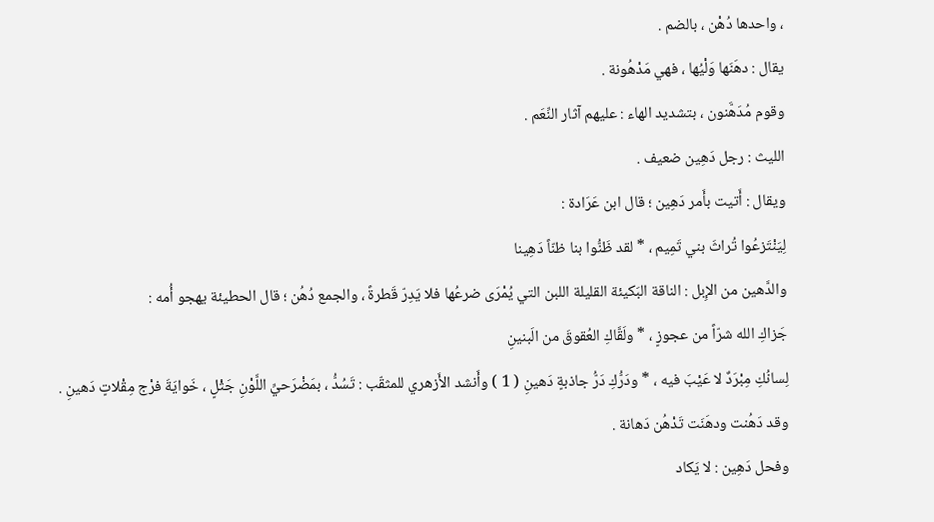، واحدها دُهْن ، بالضم .
يقال : دهَنَها وَلْيُها ، فهي مَدْهُونة .
وقوم مُدَهَّنون ، بتشديد الهاء : عليهم آثار النِّعَم .
الليث : رجل دَهِين ضعيف .
ويقال : أَتيت بأَمر دَهِين ؛ قال ابن عَرَادة :
لِيَنْتَزعُوا تُراثَ بني تَمِيم ، * لقد ظَنُّوا بنا ظنّاً دَهِينا
والدَّهين من الإِبل : الناقة البَكيئة القليلة اللبن التي يُمْرَى ضرعُها فلا يَدِرّ قَطرةً ، والجمع دُهُن ؛ قال الحطيئة يهجو أُمه :
جَزاكِ الله شرّاً من عجوزٍ ، * ولَقَّاكِ العُقوقَ من الَبنينِ
لِسانُكِ مِبْرَدٌ لا عَيْبَ فيه ، * ودَرُّكِ دَرُّ جاذبةٍ دَهينِ ( 1 ) وأَنشد الأَزهري للمثقّب : تَسُدُّ ، بمَضْرَحيِّ اللَّوْنِ جَثْلٍ ، خَوايَةَ فرْج مِقْلاتٍ دَهينِ .
وقد دَهُنت ودهَنَت تَدْهُن دَهانة .
وفحل دَهِين : لا يَكاد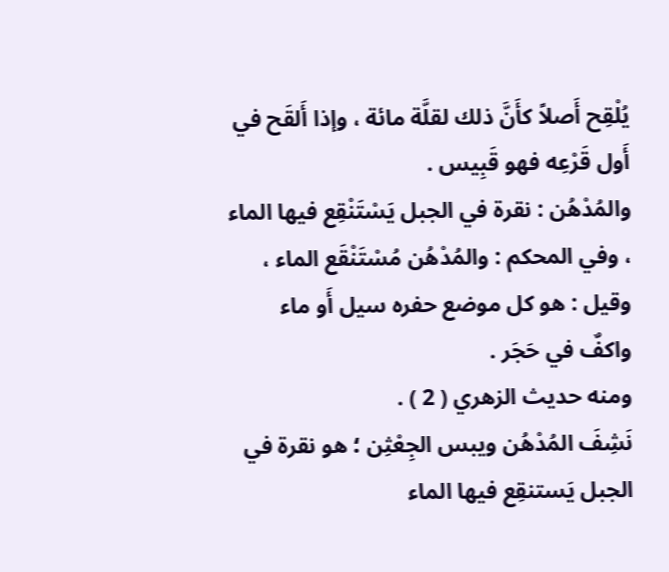يُلْقِح أَصلاً كأَنَّ ذلك لقلَّة مائة ، وإذا أَلقَح في أَول قَرْعِه فهو قَبِيس .
والمُدْهُن : نقرة في الجبل يَسْتَنْقِع فيها الماء ، وفي المحكم : والمُدْهُن مُسْتَنْقَع الماء ، وقيل : هو كل موضع حفره سيل أَو ماء واكفٌ في حَجَر .
ومنه حديث الزهري ( 2 ) .
نَشِفَ المُدْهُن ويبس الجِعْثِن ؛ هو نقرة في الجبل يَستنقِع فيها الماء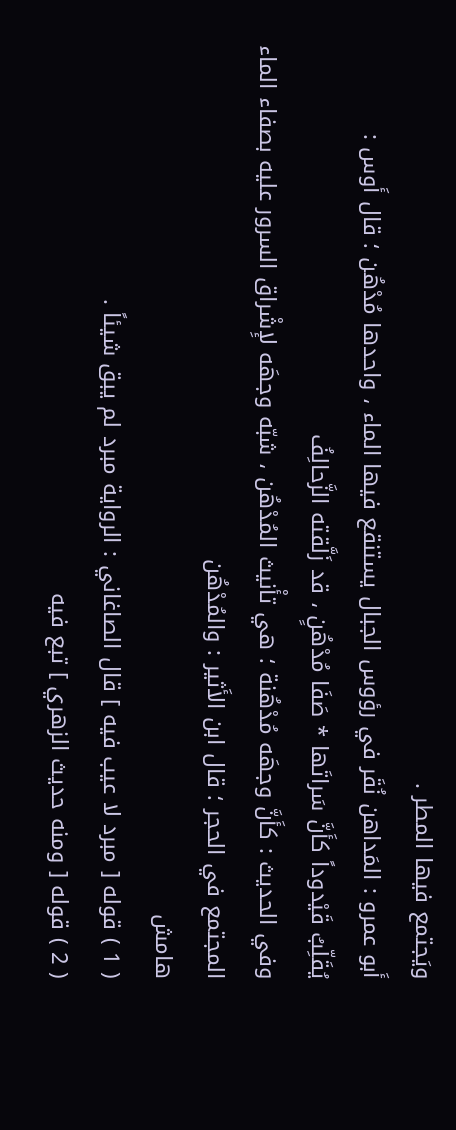ويَجتمع فيها المطر .
أَبو عمرو : المَداهن نُقَر في رؤوس الجبال يستنقع فيها الماء ، واحدها مُدْهُن ؛ قال أَوس :
يُقَلِّبُ قَيْدوداً كأَنَّ سَراتَها * صَفَا مُدْهُنٍ ، قد زَلَّقته الزَّحالِفُ
وفي الحديث : كأَنَّ وجهَه مُدْهُنة ؛ هي تأْنيث المُدْهُن ، شبّه وجهَه لإِشْراق السرور عليه بصفاء الماء المجتمع في الحجر ؛ قال ابن الأَثير : والمُدْهُن
هامش
( 1 ) قوله [ مبرد لا عيب فيه ] قال الصاغاني : الرواية مبرد لم يبق شيئاً .
( 2 ) قوله [ ومنه حديث الزهري ] تبع فيه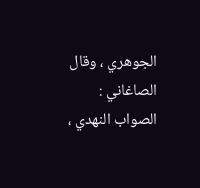الجوهري ، وقال الصاغاني : الصواب النهدي ،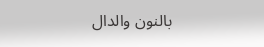بالنون والدال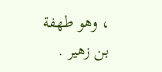، وهو طهفة بن زهير .